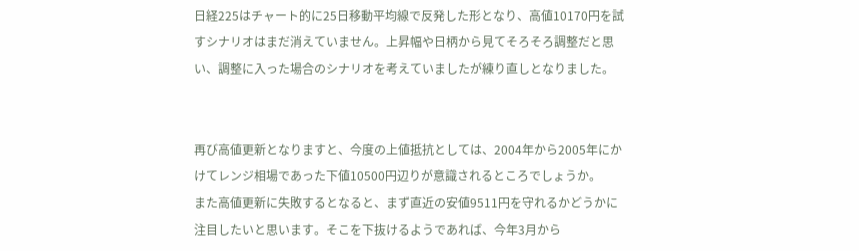日経225はチャート的に25日移動平均線で反発した形となり、高値10170円を試すシナリオはまだ消えていません。上昇幅や日柄から見てそろそろ調整だと思い、調整に入った場合のシナリオを考えていましたが練り直しとなりました。


再び高値更新となりますと、今度の上値抵抗としては、2004年から2005年にかけてレンジ相場であった下値10500円辺りが意識されるところでしょうか。
また高値更新に失敗するとなると、まず直近の安値9511円を守れるかどうかに注目したいと思います。そこを下抜けるようであれば、今年3月から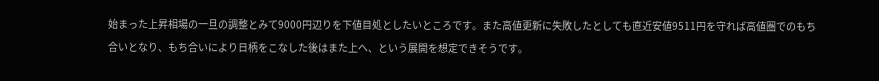始まった上昇相場の一旦の調整とみて9000円辺りを下値目処としたいところです。また高値更新に失敗したとしても直近安値9511円を守れば高値圏でのもち合いとなり、もち合いにより日柄をこなした後はまた上へ、という展開を想定できそうです。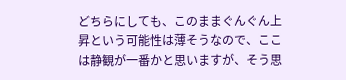どちらにしても、このままぐんぐん上昇という可能性は薄そうなので、ここは静観が一番かと思いますが、そう思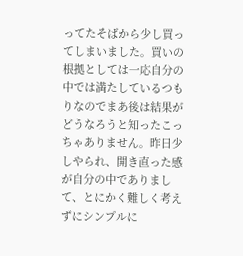ってたそばから少し買ってしまいました。買いの根拠としては一応自分の中では満たしているつもりなのでまあ後は結果がどうなろうと知ったこっちゃありません。昨日少しやられ、開き直った感が自分の中でありまして、とにかく難しく考えずにシンプルに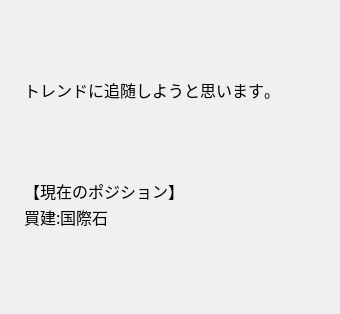トレンドに追随しようと思います。



【現在のポジション】
買建:国際石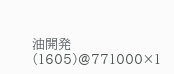油開発(1605)@771000×1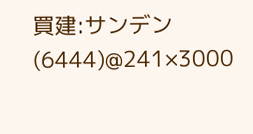買建:サンデン(6444)@241×3000